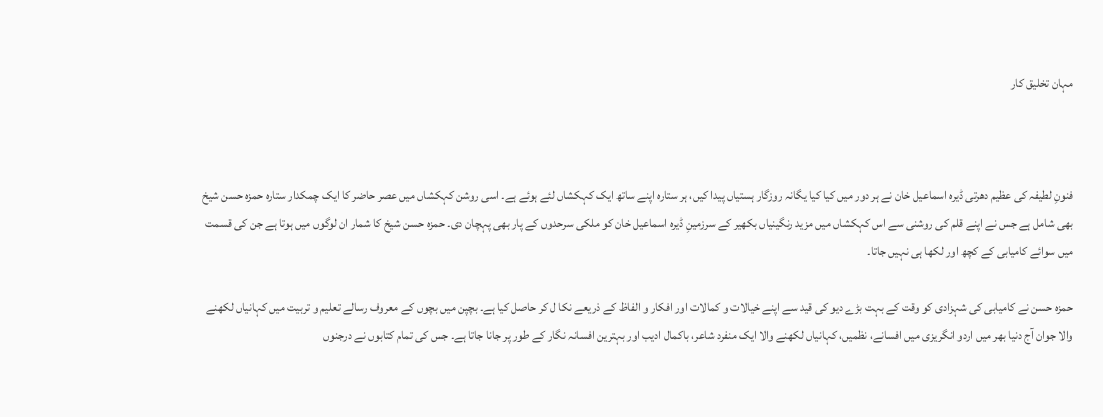مہان تخلیق کار



فنونِ لطیفہ کی عظیم دھرتی ڈیرہ اسماعیل خان نے ہر دور میں کیا کیا یگانہ روزگار ہستیاں پیدا کیں، ہر ستارہ اپنے ساتھ ایک کہکشاں لئے ہوئے ہے۔ اسی روشن کہکشاں میں عصر حاضر کا ایک چمکدار ستارہ حمزہ حسن شیخ بھی شامل ہے جس نے اپنے قلم کی روشنی سے اس کہکشاں میں مزید رنگینیاں بکھیر کے سرزمینِ ڈیرہ اسماعیل خان کو ملکی سرحدوں کے پار بھی پہچان دی۔ حمزہ حسن شیخ کا شمار ان لوگوں میں ہوتا ہے جن کی قسمت میں سوائے کامیابی کے کچھ اور لکھا ہی نہیں جاتا۔

حمزہ حسن نے کامیابی کی شہزادی کو وقت کے بہت بڑے دیو کی قید سے اپنے خیالات و کمالات اور افکار و الفاظ کے ذریعے نکا ل کر حاصل کیا ہے۔ بچپن میں بچوں کے معروف رسالے تعلیم و تربیت میں کہانیاں لکھنے والا جوان آج دنیا بھر میں اردو انگریزی میں افسانے، نظمیں، کہانیاں لکھنے والا ایک منفرد شاعر، باکمال ادیب اور بہترین افسانہ نگار کے طور پر جانا جاتا ہے۔ جس کی تمام کتابوں نے درجنوں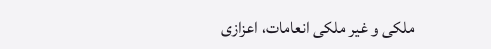ملکی و غیر ملکی انعامات، اعزازی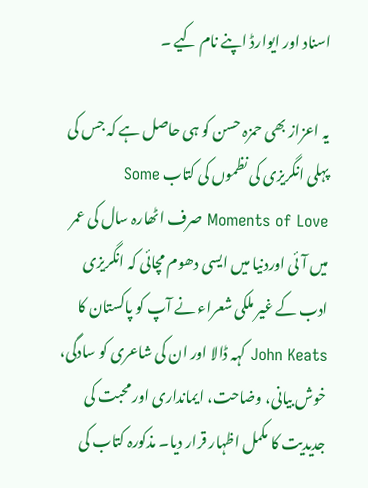اسناد اور ایوارڈ اپنے نام کیے ۔

یہ اعزاز بھی حمزہ حسن کو ہی حاصل ہے کہ جس کی پہلی انگریزی کی نظموں کی کتاب Some Moments of Love صرف اٹھارہ سال کی عمر میں آئی اوردنیا میں ایسی دھوم مچائی کہ انگریزی ادب کے غیر ملکی شعراء نے آپ کو پاکستان کا John Keats کہہ ڈالا اور ان کی شاعری کو سادگی، خوش بیانی، وضاحت، ایمانداری اور محبت کی جدیدیت کا مکمل اظہار قرار دیا۔ مذکورہ کتاب کی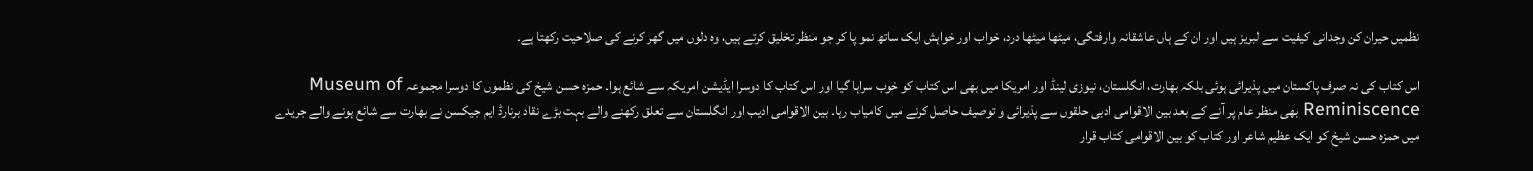نظمیں حیران کن وجدانی کیفیت سے لبریز ہیں اور ان کے ہاں عاشقانہ وارفتگی، میٹھا میٹھا درد، خواب اور خواہش ایک ساتھ نمو پا کر جو منظر تخلیق کرتے ہیں، وہ دلوں میں گھر کرنے کی صلاحیت رکھتا ہے۔

اس کتاب کی نہ صرف پاکستان میں پذیرائی ہوئی بلکہ بھارت، انگلستان، نیوزی لینڈ اور امریکا میں بھی اس کتاب کو خوب سراہا گیا اور اس کتاب کا دوسرا ایڈیشن امریکہ سے شائع ہوا۔ حمزہ حسن شیخ کی نظموں کا دوسرا مجموعہ Museum of Reminiscence بھی منظر عام پر آنے کے بعد بین الاقوامی ادبی حلقوں سے پذیرائی و توصیف حاصل کرنے میں کامیاب رہا۔ بین الاقوامی ادیب اور انگلستان سے تعلق رکھنے والے بہت بڑے نقاد برنارڈ ایم جیکسن نے بھارت سے شائع ہونے والے جریدے میں حمزہ حسن شیخ کو ایک عظیم شاعر اور کتاب کو بین الاقوامی کتاب قرار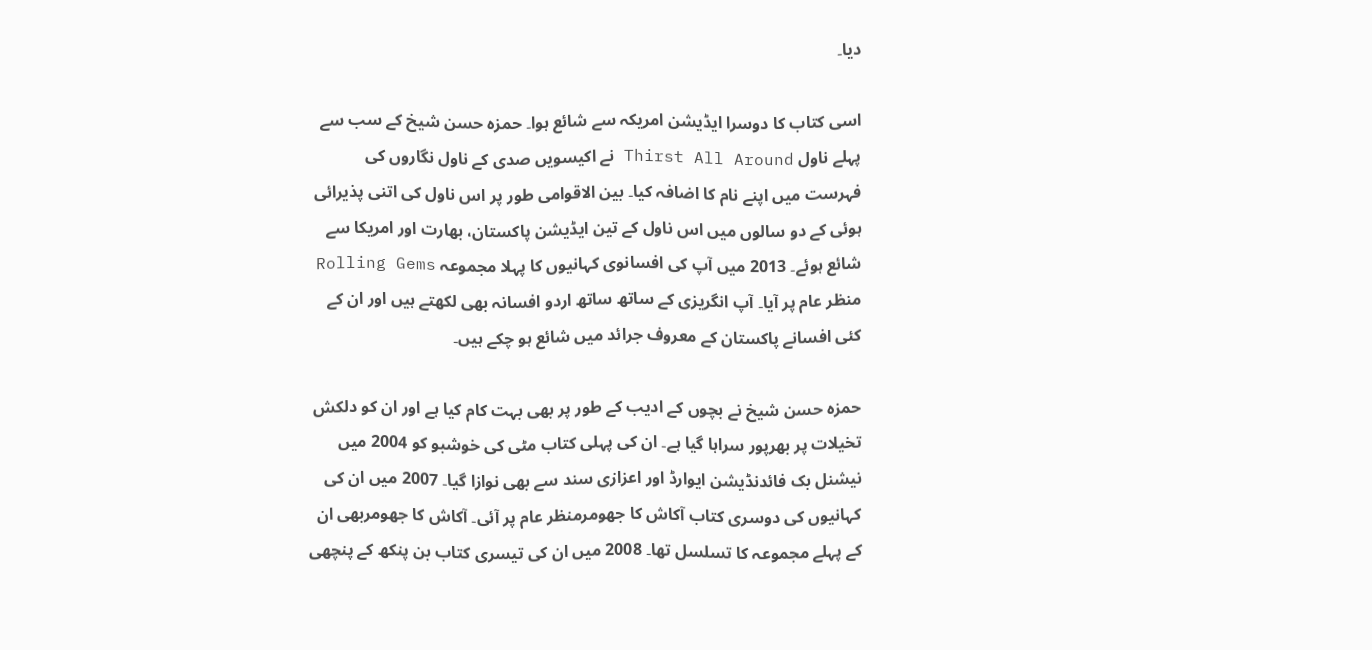دیا۔

اسی کتاب کا دوسرا ایڈیشن امریکہ سے شائع ہوا۔ حمزہ حسن شیخ کے سب سے پہلے ناول Thirst All Around نے اکیسویں صدی کے ناول نگاروں کی فہرست میں اپنے نام کا اضافہ کیا۔ بین الاقوامی طور پر اس ناول کی اتنی پذیرائی ہوئی کے دو سالوں میں اس ناول کے تین ایڈیشن پاکستان، بھارت اور امریکا سے شائع ہوئے۔ 2013 میں آپ کی افسانوی کہانیوں کا پہلا مجموعہ Rolling Gems منظر عام پر آیا۔ آپ انگریزی کے ساتھ ساتھ اردو افسانہ بھی لکھتے ہیں اور ان کے کئی افسانے پاکستان کے معروف جرائد میں شائع ہو چکے ہیں۔

حمزہ حسن شیخ نے بچوں کے ادیب کے طور پر بھی بہت کام کیا ہے اور ان کو دلکش تخیلات پر بھرپور سراہا گیا ہے۔ ان کی پہلی کتاب مٹی کی خوشبو کو 2004 میں نیشنل بک فائدنڈیشن ایوارڈ اور اعزازی سند سے بھی نوازا گیا۔ 2007 میں ان کی کہانیوں کی دوسری کتاب آکاش کا جھومرمنظر عام پر آئی۔ آکاش کا جھومربھی ان کے پہلے مجموعہ کا تسلسل تھا۔ 2008 میں ان کی تیسری کتاب بن پنکھ کے پنچھی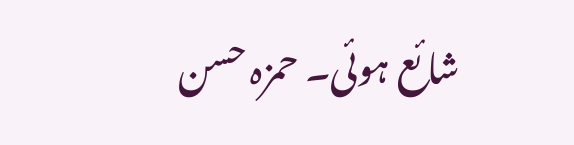شائع ہوئی۔ حمزہ حسن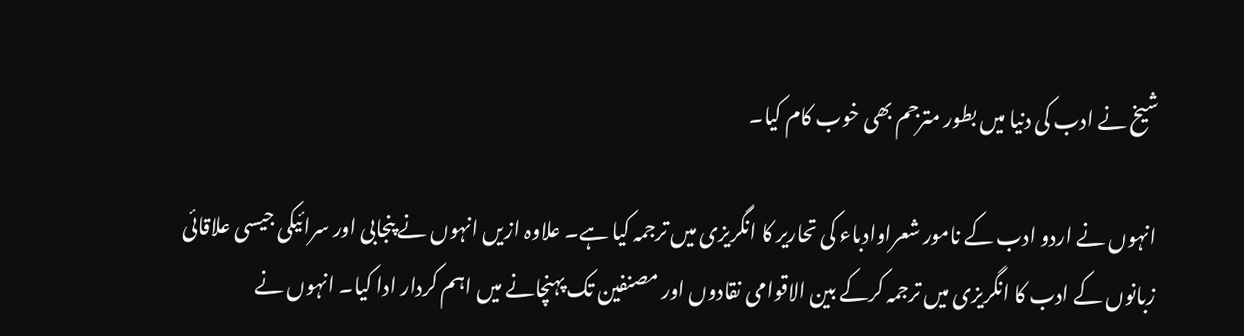شیخ نے ادب کی دنیا میں بطور مترجم بھی خوب کام کیا۔

انہوں نے اردو ادب کے نامور شعراوادباء کی تحاریر کا انگریزی میں ترجمہ کیا ہے۔ علاوہ ازیں انہوں نے پنجابی اور سرائیکی جیسی علاقائی زبانوں کے ادب کا انگریزی میں ترجمہ کرکے بین الاقوامی نقادوں اور مصنفین تک پہنچانے میں اہم کردار ادا کیا۔ انہوں نے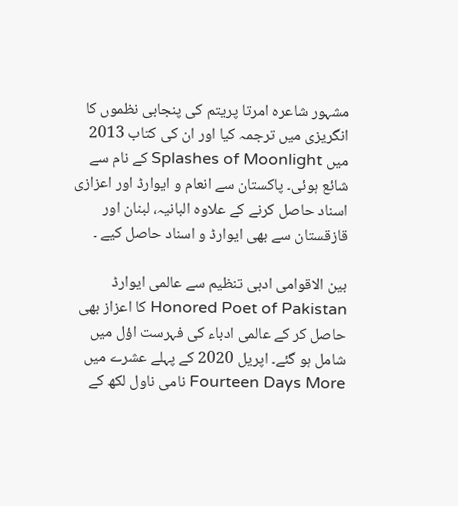مشہور شاعرہ امرتا پریتم کی پنجابی نظموں کا انگریزی میں ترجمہ کیا اور ان کی کتاب 2013 میں Splashes of Moonlight کے نام سے شائع ہوئی۔ پاکستان سے انعام و ایوارڈ اور اعزازی اسناد حاصل کرنے کے علاوہ البانیہ، لبنان اور قازقستان سے بھی ایوارڈ و اسناد حاصل کیے ۔

بین الاقوامی ادبی تنظیم سے عالمی ایوارڈ Honored Poet of Pakistan کا اعزاز بھی حاصل کر کے عالمی ادباء کی فہرست اؤل میں شامل ہو گئے۔ اپریل 2020 کے پہلے عشرے میں Fourteen Days More نامی ناول لکھ کے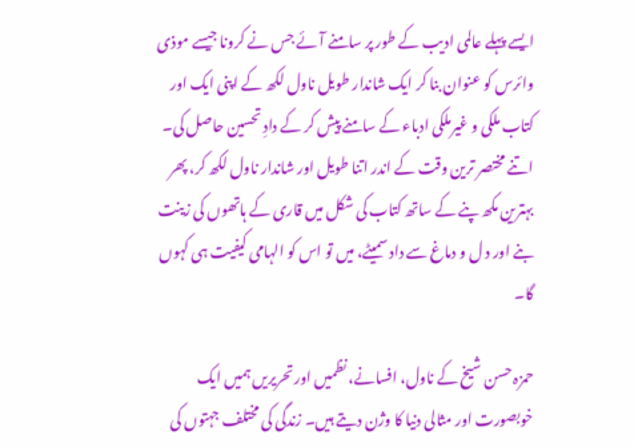ایسے پہلے عالمی ادیب کے طور پر سامنے آئے جس نے کرونا جیسے موذی وائرس کو عنوان بنا کر ایک شاندار طویل ناول لکھ کے اپنی ایک اور کتاب ملکی و غیرملکی ادباء کے سامنے پیش کر کے دادِ تحسین حاصل کی۔ اتنے مختصر ترین وقت کے اندر اتنا طویل اور شاندار ناول لکھ کر، پھر بہترین مکھ پنے کے ساتھ کتاب کی شکل میں قاری کے ہاتھوں کی زینت بنے اور د ل و دماغ سے داد سمیٹے، میں تو اس کو الہامی کیفیت ہی کہوں گا۔

حمزہ حسن شیخ کے ناول، افسانے، نظمیں اور تحریریں ہمیں ایک خوبصورت اور مثالی دنیا کا وژن دیتے ہیں۔ زندگی کی مختلف جہتوں کی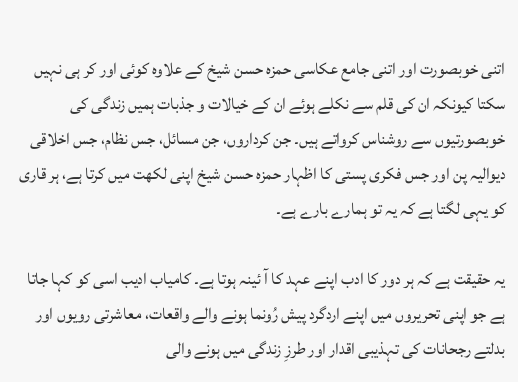اتنی خوبصورت اور اتنی جامع عکاسی حمزہ حسن شیخ کے علاوہ کوئی اور کر ہی نہیں سکتا کیونکہ ان کی قلم سے نکلے ہوئے ان کے خیالات و جذبات ہمیں زندگی کی خوبصورتیوں سے روشناس کرواتے ہیں۔ جن کرداروں، جن مسائل، جس نظام، جس اخلاقی دیوالیہ پن اور جس فکری پستی کا اظہار حمزہ حسن شیخ اپنی لکھت میں کرتا ہے، ہر قاری کو یہی لگتا ہے کہ یہ تو ہمارے بارے ہے۔

یہ حقیقت ہے کہ ہر دور کا ادب اپنے عہد کا آ ئینہ ہوتا ہے۔ کامیاب ادیب اسی کو کہا جاتا ہے جو اپنی تحریروں میں اپنے اردگرد پیش رُونما ہونے والے واقعات، معاشرتی رویوں اور بدلتے رجحانات کی تہذیبی اقدار اور طرزِ زندگی میں ہونے والی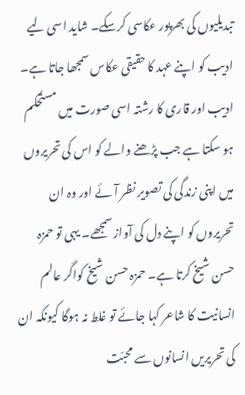تبدیلیوں کی بھرپور عکاسی کرسکے۔ شاید اسی لیے ادیب کو اپنے عہد کا حقیقی عکاس سمجھا جاتا ہے۔ ادیب اور قاری کا رشتہ اسی صورت میں مستحکم ہو سکتا ہے جب پڑھنے والے کو اس کی تحریروں میں اپنی زندگی کی تصویر نظر آئے اور وہ ان تحریروں کو اپنے دل کی آواز سمجھے۔ یہی تو حمزہ حسن شیخ کرتا ہے۔ حمزہ حسن شیخ کواگر عالم انسانیت کا شاعر کہا جائے تو غلط نہ ہوگا کیونکہ ان کی تحریریں انسانوں سے محبّت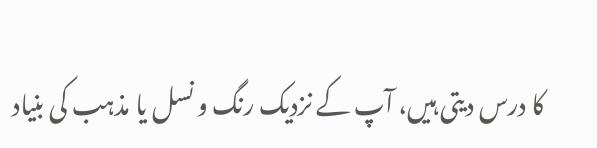کا درس دیتی ہیں، آپ کے نزدیک رنگ و نسل یا مذہب کی بنیاد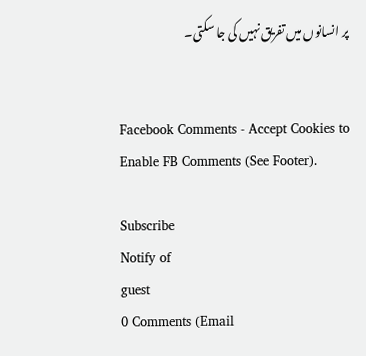پر انسانوں میں تفریق نہیں کی جا سکتی۔


Facebook Comments - Accept Cookies to Enable FB Comments (See Footer).

Subscribe
Notify of
guest
0 Comments (Email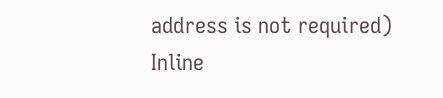address is not required)
Inline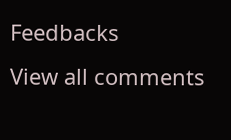Feedbacks
View all comments